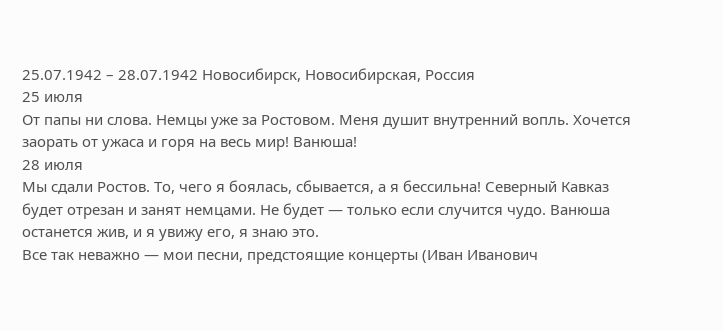25.07.1942 – 28.07.1942 Новосибирск, Новосибирская, Россия
25 июля
От папы ни слова. Немцы уже за Ростовом. Меня душит внутренний вопль. Хочется заорать от ужаса и горя на весь мир! Ванюша!
28 июля
Мы сдали Ростов. То, чего я боялась, сбывается, а я бессильна! Северный Кавказ будет отрезан и занят немцами. Не будет — только если случится чудо. Ванюша останется жив, и я увижу его, я знаю это.
Все так неважно — мои песни, предстоящие концерты (Иван Иванович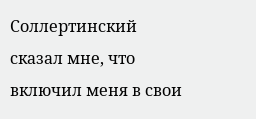Соллертинский сказал мне, что включил меня в свои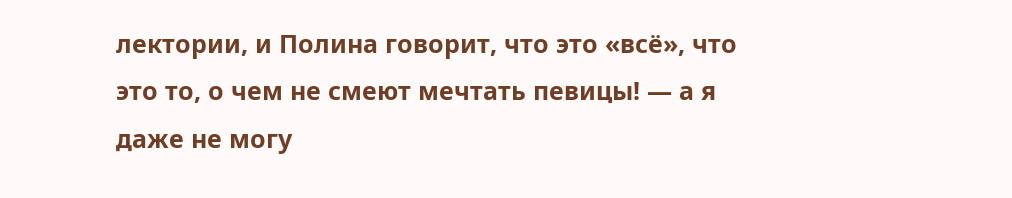лектории, и Полина говорит, что это «всё», что это то, о чем не смеют мечтать певицы! — а я даже не могу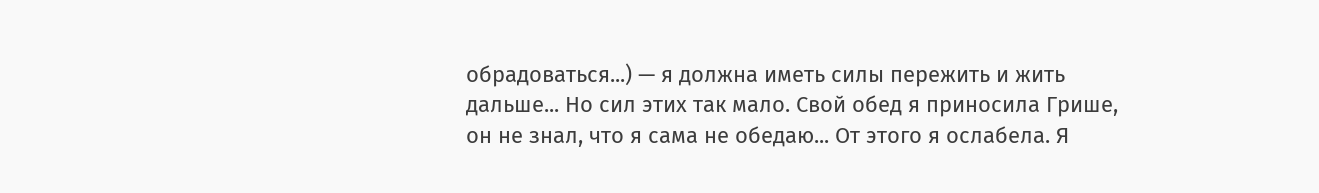обрадоваться...) — я должна иметь силы пережить и жить дальше... Но сил этих так мало. Свой обед я приносила Грише, он не знал, что я сама не обедаю... От этого я ослабела. Я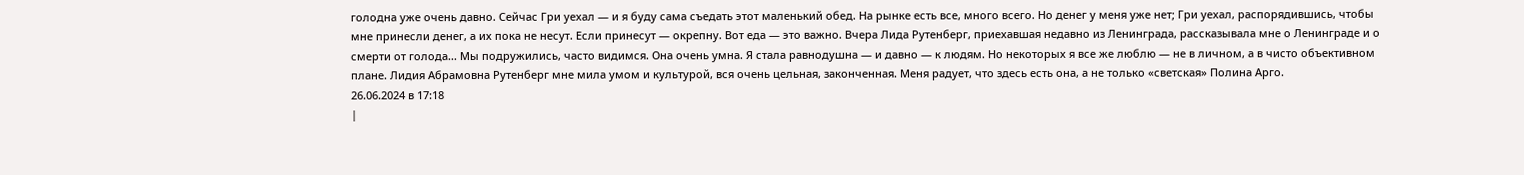голодна уже очень давно. Сейчас Гри уехал — и я буду сама съедать этот маленький обед. На рынке есть все, много всего. Но денег у меня уже нет; Гри уехал, распорядившись, чтобы мне принесли денег, а их пока не несут. Если принесут — окрепну. Вот еда — это важно. Вчера Лида Рутенберг, приехавшая недавно из Ленинграда, рассказывала мне о Ленинграде и о смерти от голода... Мы подружились, часто видимся. Она очень умна. Я стала равнодушна — и давно — к людям. Но некоторых я все же люблю — не в личном, а в чисто объективном плане. Лидия Абрамовна Рутенберг мне мила умом и культурой, вся очень цельная, законченная. Меня радует, что здесь есть она, а не только «светская» Полина Арго.
26.06.2024 в 17:18
|